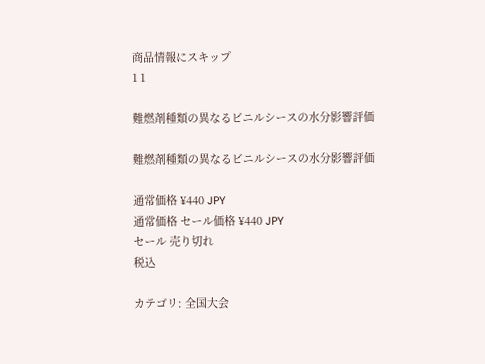商品情報にスキップ
1 1

難燃剤種類の異なるビニルシースの水分影響評価

難燃剤種類の異なるビニルシースの水分影響評価

通常価格 ¥440 JPY
通常価格 セール価格 ¥440 JPY
セール 売り切れ
税込

カテゴリ: 全国大会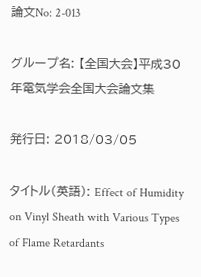論文No: 2-013

グループ名: 【全国大会】平成30年電気学会全国大会論文集

発行日: 2018/03/05

タイトル(英語): Effect of Humidity on Vinyl Sheath with Various Types of Flame Retardants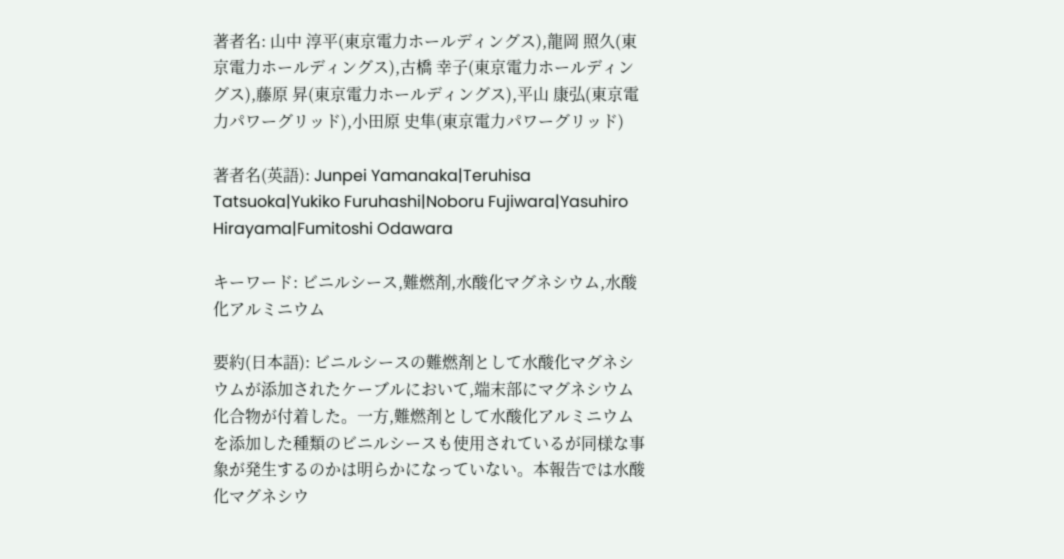著者名: 山中 淳平(東京電力ホールディングス),龍岡 照久(東京電力ホールディングス),古橋 幸子(東京電力ホールディングス),藤原 昇(東京電力ホールディングス),平山 康弘(東京電力パワーグリッド),小田原 史隼(東京電力パワーグリッド)

著者名(英語): Junpei Yamanaka|Teruhisa Tatsuoka|Yukiko Furuhashi|Noboru Fujiwara|Yasuhiro Hirayama|Fumitoshi Odawara

キーワード: ビニルシース,難燃剤,水酸化マグネシウム,水酸化アルミニウム

要約(日本語): ビニルシースの難燃剤として水酸化マグネシウムが添加されたケーブルにおいて,端末部にマグネシウム化合物が付着した。一方,難燃剤として水酸化アルミニウムを添加した種類のビニルシースも使用されているが同様な事象が発生するのかは明らかになっていない。本報告では水酸化マグネシウ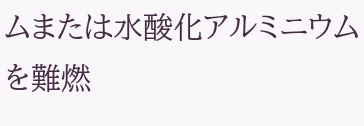ムまたは水酸化アルミニウムを難燃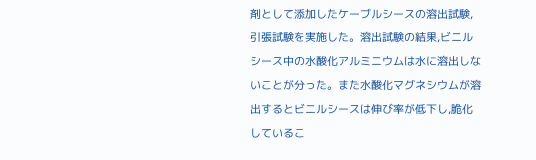剤として添加したケーブルシースの溶出試験,引張試験を実施した。溶出試験の結果,ビニルシース中の水酸化アルミニウムは水に溶出しないことが分った。また水酸化マグネシウムが溶出するとビニルシースは伸び率が低下し,脆化しているこ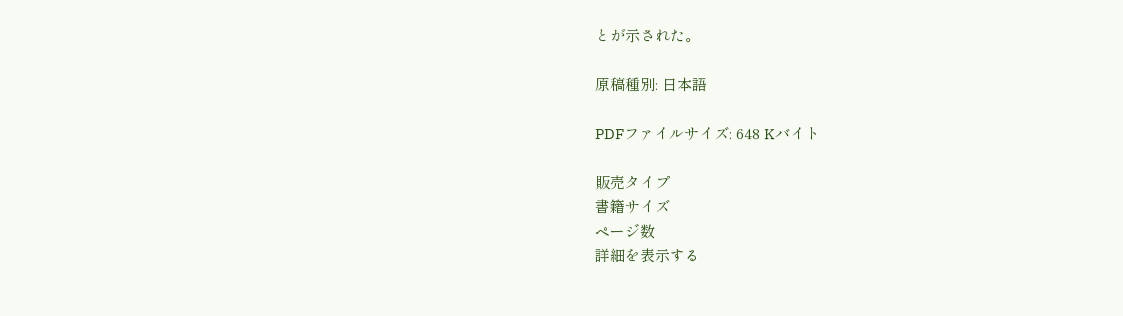とが示された。

原稿種別: 日本語

PDFファイルサイズ: 648 Kバイト

販売タイプ
書籍サイズ
ページ数
詳細を表示する